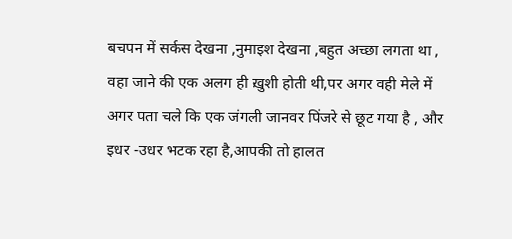बचपन में सर्कस देखना ,नुमाइश देखना ,बहुत अच्छा लगता था , वहा जाने की एक अलग ही ख़ुशी होती थी,पर अगर वही मेले में अगर पता चले कि एक जंगली जानवर पिंजरे से छूट गया है , और इधर -उधर भटक रहा है,आपकी तो हालत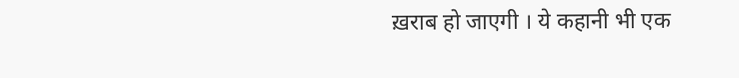ख़राब हो जाएगी । ये कहानी भी एक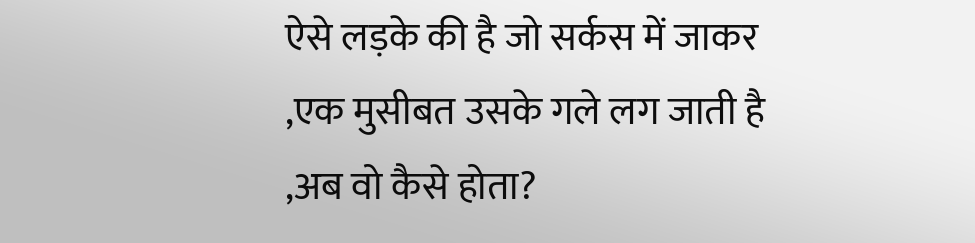ऐसे लड़के की है जो सर्कस में जाकर ,एक मुसीबत उसके गले लग जाती है ,अब वो कैसे होता?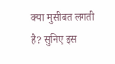क्या मुसीबत लगती है? सुनिए इस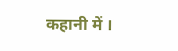कहानी में ।